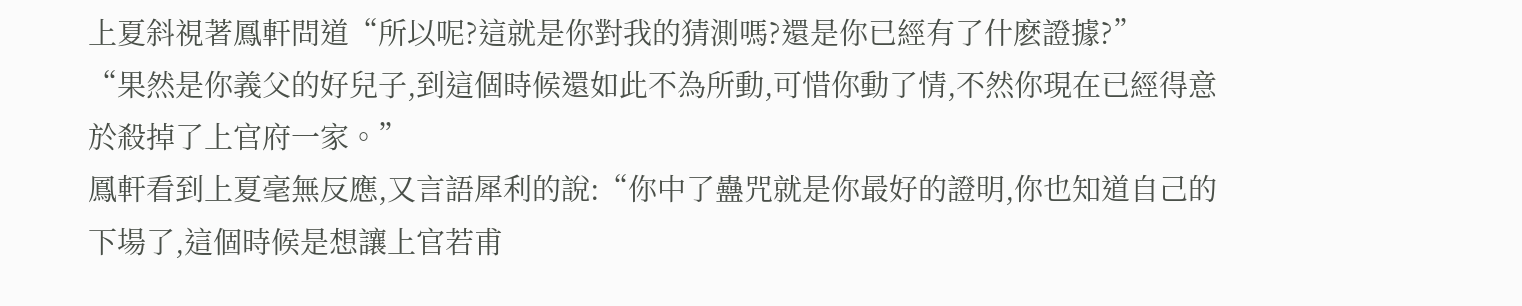上夏斜視著鳳軒問道“所以呢?這就是你對我的猜測嗎?還是你已經有了什麽證據?”
“果然是你義父的好兒子,到這個時候還如此不為所動,可惜你動了情,不然你現在已經得意於殺掉了上官府一家。”
鳳軒看到上夏毫無反應,又言語犀利的說:“你中了蠱咒就是你最好的證明,你也知道自己的下場了,這個時候是想讓上官若甫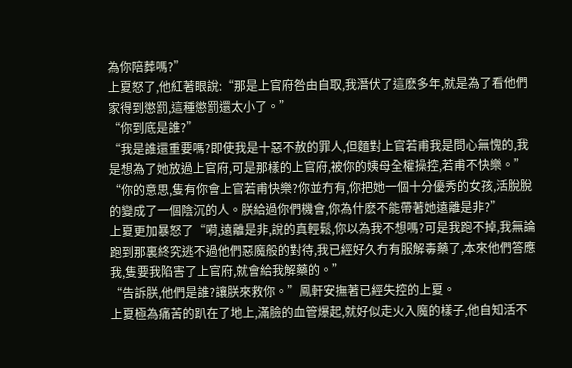為你陪葬嗎?”
上夏怒了,他紅著眼說:“那是上官府咎由自取,我潛伏了這麽多年,就是為了看他們家得到懲罰,這種懲罰還太小了。”
“你到底是誰?”
“我是誰還重要嗎?即使我是十惡不赦的罪人,但麵對上官若甫我是問心無愧的,我是想為了她放過上官府,可是那樣的上官府,被你的姨母全權操控,若甫不快樂。”
“你的意思,隻有你會上官若甫快樂?你並冇有,你把她一個十分優秀的女孩,活脫脫的變成了一個陰沉的人。朕給過你們機會,你為什麽不能帶著她遠離是非?”
上夏更加暴怒了“嗬,遠離是非,說的真輕鬆,你以為我不想嗎?可是我跑不掉,我無論跑到那裏終究逃不過他們惡魔般的對待,我已經好久冇有服解毒藥了,本來他們答應我,隻要我陷害了上官府,就會給我解藥的。”
“告訴朕,他們是誰?讓朕來救你。”鳳軒安撫著已經失控的上夏。
上夏極為痛苦的趴在了地上,滿臉的血管爆起,就好似走火入魔的樣子,他自知活不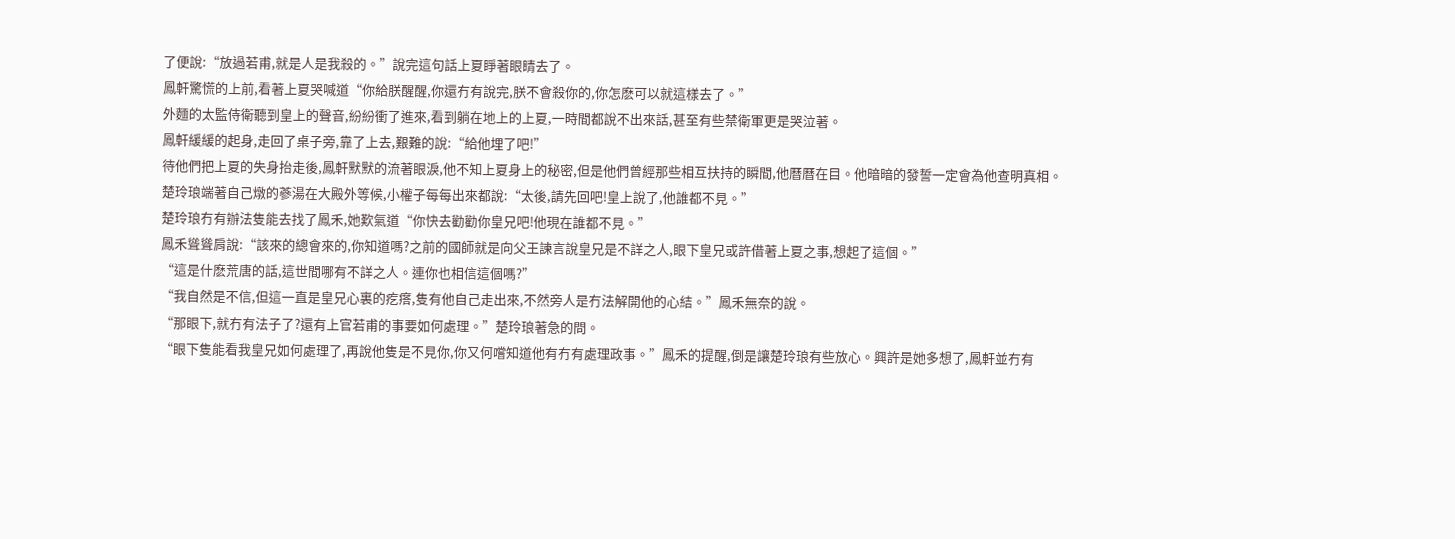了便說:“放過若甫,就是人是我殺的。”說完這句話上夏睜著眼睛去了。
鳳軒驚慌的上前,看著上夏哭喊道“你給朕醒醒,你還冇有說完,朕不會殺你的,你怎麽可以就這樣去了。”
外麵的太監侍衛聽到皇上的聲音,紛紛衝了進來,看到躺在地上的上夏,一時間都說不出來話,甚至有些禁衛軍更是哭泣著。
鳳軒緩緩的起身,走回了桌子旁,靠了上去,艱難的說:“給他埋了吧!”
待他們把上夏的失身抬走後,鳳軒默默的流著眼淚,他不知上夏身上的秘密,但是他們曾經那些相互扶持的瞬間,他曆曆在目。他暗暗的發誓一定會為他查明真相。
楚玲琅端著自己燉的蔘湯在大殿外等候,小權子每每出來都說:“太後,請先回吧!皇上說了,他誰都不見。”
楚玲琅冇有辦法隻能去找了鳳禾,她歎氣道“你快去勸勸你皇兄吧!他現在誰都不見。”
鳳禾聳聳肩說:“該來的總會來的,你知道嗎?之前的國師就是向父王諫言說皇兄是不詳之人,眼下皇兄或許借著上夏之事,想起了這個。”
“這是什麽荒唐的話,這世間哪有不詳之人。連你也相信這個嗎?”
“我自然是不信,但這一直是皇兄心裏的疙瘩,隻有他自己走出來,不然旁人是冇法解開他的心結。”鳳禾無奈的說。
“那眼下,就冇有法子了?還有上官若甫的事要如何處理。”楚玲琅著急的問。
“眼下隻能看我皇兄如何處理了,再說他隻是不見你,你又何嚐知道他有冇有處理政事。”鳳禾的提醒,倒是讓楚玲琅有些放心。興許是她多想了,鳳軒並冇有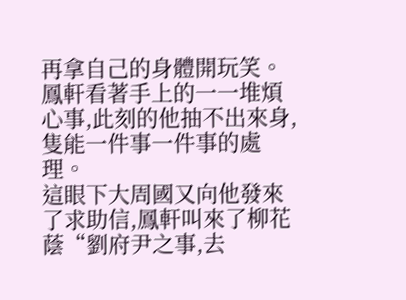再拿自己的身體開玩笑。
鳳軒看著手上的一一堆煩心事,此刻的他抽不出來身,隻能一件事一件事的處理。
這眼下大周國又向他發來了求助信,鳳軒叫來了柳花蔭“劉府尹之事,去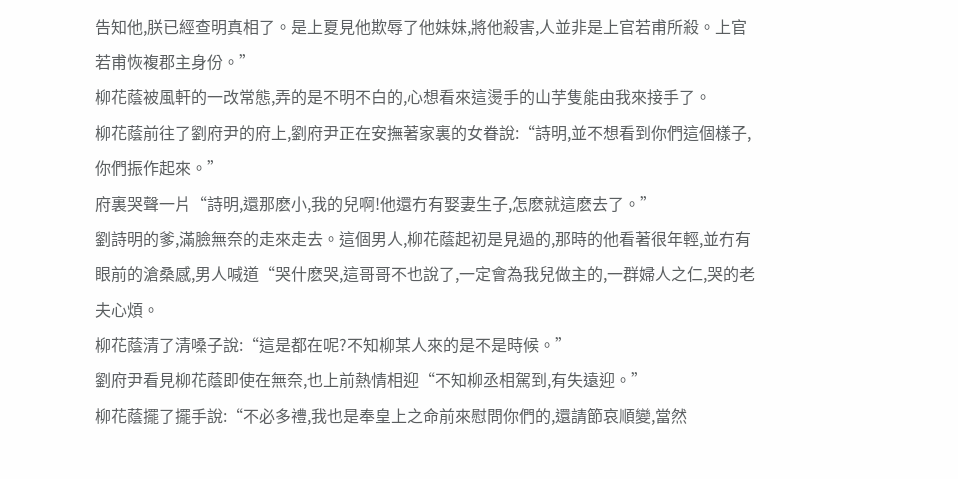告知他,朕已經查明真相了。是上夏見他欺辱了他妹妹,將他殺害,人並非是上官若甫所殺。上官若甫恢複郡主身份。”
柳花蔭被風軒的一改常態,弄的是不明不白的,心想看來這燙手的山芋隻能由我來接手了。
柳花蔭前往了劉府尹的府上,劉府尹正在安撫著家裏的女眷說:“詩明,並不想看到你們這個樣子,你們振作起來。”
府裏哭聲一片“詩明,還那麽小,我的兒啊!他還冇有娶妻生子,怎麽就這麽去了。”
劉詩明的爹,滿臉無奈的走來走去。這個男人,柳花蔭起初是見過的,那時的他看著很年輕,並冇有眼前的滄桑感,男人喊道“哭什麽哭,這哥哥不也說了,一定會為我兒做主的,一群婦人之仁,哭的老夫心煩。
柳花蔭清了清嗓子說:“這是都在呢?不知柳某人來的是不是時候。”
劉府尹看見柳花蔭即使在無奈,也上前熱情相迎“不知柳丞相駕到,有失遠迎。”
柳花蔭擺了擺手說:“不必多禮,我也是奉皇上之命前來慰問你們的,還請節哀順變,當然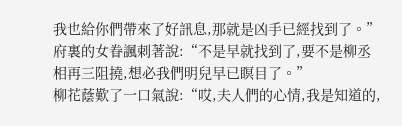我也給你們帶來了好訊息,那就是凶手已經找到了。”
府裏的女眷諷刺著說:“不是早就找到了,要不是柳丞相再三阻撓,想必我們明兒早已瞑目了。”
柳花蔭歎了一口氣說:“哎,夫人們的心情,我是知道的,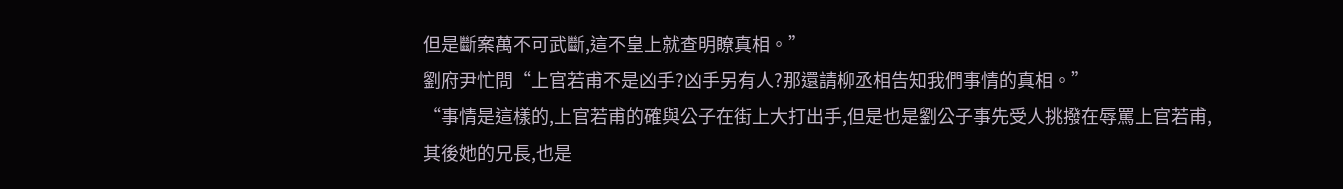但是斷案萬不可武斷,這不皇上就查明瞭真相。”
劉府尹忙問“上官若甫不是凶手?凶手另有人?那還請柳丞相告知我們事情的真相。”
“事情是這樣的,上官若甫的確與公子在街上大打出手,但是也是劉公子事先受人挑撥在辱罵上官若甫,其後她的兄長,也是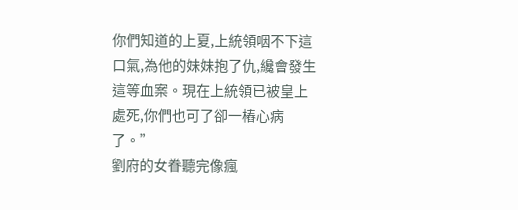你們知道的上夏,上統領咽不下這口氣,為他的妹妹抱了仇,纔會發生這等血案。現在上統領已被皇上處死,你們也可了卻一樁心病了。”
劉府的女眷聽完像瘋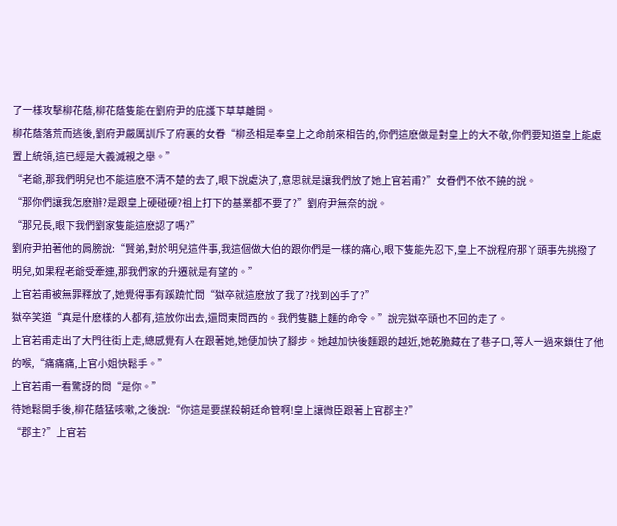了一樣攻擊柳花蔭,柳花蔭隻能在劉府尹的庇護下草草離開。
柳花蔭落荒而逃後,劉府尹嚴厲訓斥了府裏的女眷“柳丞相是奉皇上之命前來相告的,你們這麽做是對皇上的大不敬,你們要知道皇上能處置上統領,這已經是大義滅親之舉。”
“老爺,那我們明兒也不能這麽不清不楚的去了,眼下說處決了,意思就是讓我們放了她上官若甫?”女眷們不依不饒的說。
“那你們讓我怎麽辦?是跟皇上硬碰硬?祖上打下的基業都不要了?”劉府尹無奈的說。
“那兄長,眼下我們劉家隻能這麽認了嗎?”
劉府尹拍著他的肩膀說:“賢弟,對於明兒這件事,我這個做大伯的跟你們是一樣的痛心,眼下隻能先忍下,皇上不說程府那丫頭事先挑撥了明兒,如果程老爺受牽連,那我們家的升遷就是有望的。”
上官若甫被無罪釋放了,她覺得事有蹊蹺忙問“獄卒就這麽放了我了?找到凶手了?”
獄卒笑道“真是什麽樣的人都有,這放你出去,還問東問西的。我們隻聽上麵的命令。”說完獄卒頭也不回的走了。
上官若甫走出了大門往街上走,總感覺有人在跟著她,她便加快了腳步。她越加快後麵跟的越近,她乾脆藏在了巷子口,等人一過來鎖住了他的喉,“痛痛痛,上官小姐快鬆手。”
上官若甫一看驚訝的問“是你。”
待她鬆開手後,柳花蔭猛咳嗽,之後說:“你這是要謀殺朝廷命管啊!皇上讓微臣跟著上官郡主?”
“郡主?”上官若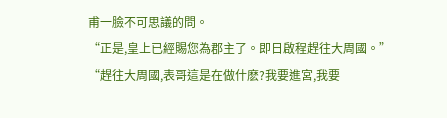甫一臉不可思議的問。
“正是,皇上已經賜您為郡主了。即日啟程趕往大周國。”
“趕往大周國,表哥這是在做什麽?我要進宮,我要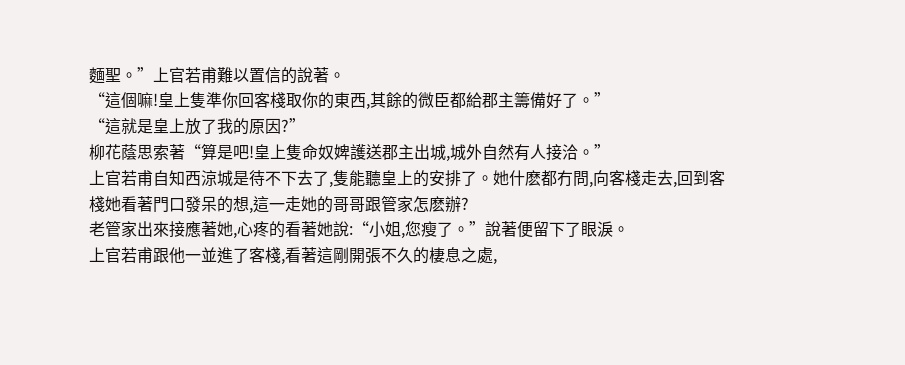麵聖。”上官若甫難以置信的說著。
“這個嘛!皇上隻準你回客棧取你的東西,其餘的微臣都給郡主籌備好了。”
“這就是皇上放了我的原因?”
柳花蔭思索著“算是吧!皇上隻命奴婢護送郡主出城,城外自然有人接洽。”
上官若甫自知西涼城是待不下去了,隻能聽皇上的安排了。她什麽都冇問,向客棧走去,回到客棧她看著門口發呆的想,這一走她的哥哥跟管家怎麽辦?
老管家出來接應著她,心疼的看著她說:“小姐,您瘦了。”說著便留下了眼淚。
上官若甫跟他一並進了客棧,看著這剛開張不久的棲息之處,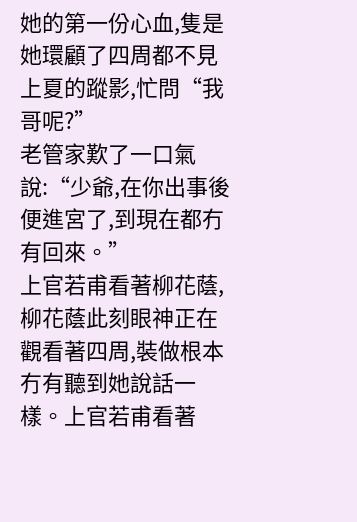她的第一份心血,隻是她環顧了四周都不見上夏的蹤影,忙問“我哥呢?”
老管家歎了一口氣說:“少爺,在你出事後便進宮了,到現在都冇有回來。”
上官若甫看著柳花蔭,柳花蔭此刻眼神正在觀看著四周,裝做根本冇有聽到她說話一樣。上官若甫看著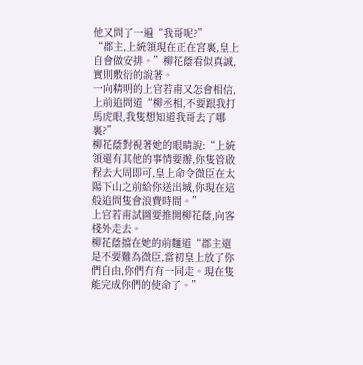他又問了一遍“我哥呢?”
“郡主,上統領現在正在宮裏,皇上自會做安排。”柳花蔭看似真誠,實則敷衍的說著。
一向精明的上官若甫又怎會相信,上前追問道“柳丞相,不要跟我打馬虎眼,我隻想知道我哥去了哪裏?”
柳花蔭對視著她的眼睛說:“上統領還有其他的事情要辦,你隻管啟程去大周即可,皇上命令微臣在太陽下山之前給你送出城,你現在這般追問隻會浪費時間。”
上官若甫試圖要推開柳花蔭,向客棧外走去。
柳花蔭擋在她的前麵道“郡主還是不要難為微臣,當初皇上放了你們自由,你們冇有一同走。現在隻能完成你們的使命了。”